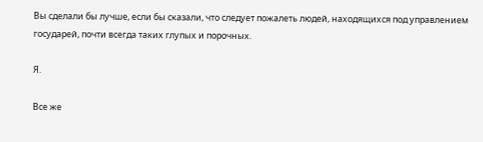Вы сделали бы лучше, если бы сказали, что следует пожалеть людей, находящихся под управлением государей, почти всегда таких глупых и порочных.

Я.

Все же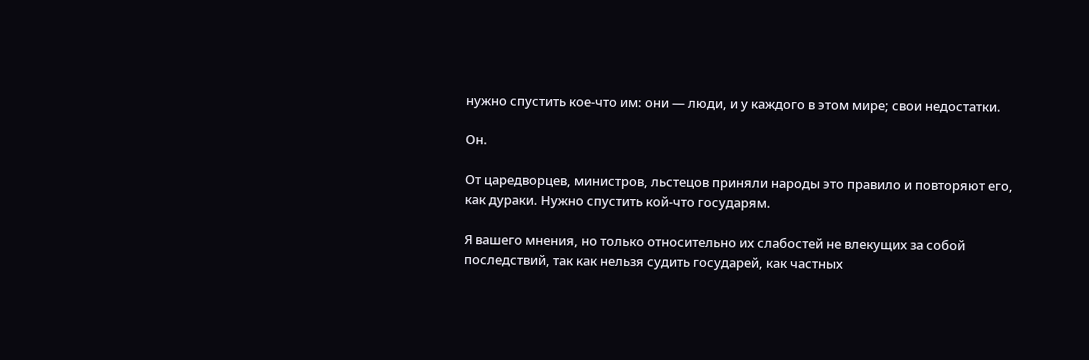нужно спустить кое-что им: они — люди, и у каждого в этом мире; свои недостатки.

Он.

От царедворцев, министров, льстецов приняли народы это правило и повторяют его, как дураки. Нужно спустить кой-что государям.

Я вашего мнения, но только относительно их слабостей не влекущих за собой последствий, так как нельзя судить государей, как частных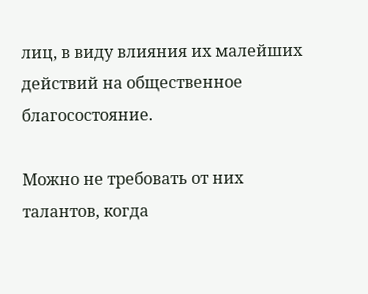лиц, в виду влияния их малейших действий на общественное благосостояние.

Можно не требовать от них талантов, когда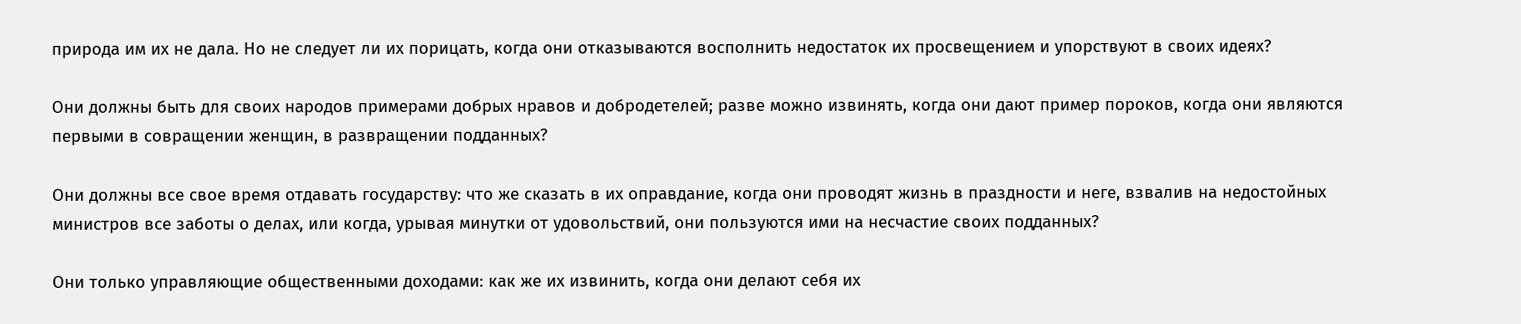природа им их не дала. Но не следует ли их порицать, когда они отказываются восполнить недостаток их просвещением и упорствуют в своих идеях?

Они должны быть для своих народов примерами добрых нравов и добродетелей; разве можно извинять, когда они дают пример пороков, когда они являются первыми в совращении женщин, в развращении подданных?

Они должны все свое время отдавать государству: что же сказать в их оправдание, когда они проводят жизнь в праздности и неге, взвалив на недостойных министров все заботы о делах, или когда, урывая минутки от удовольствий, они пользуются ими на несчастие своих подданных?

Они только управляющие общественными доходами: как же их извинить, когда они делают себя их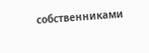собственниками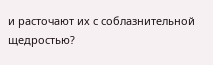и расточают их с соблазнительной щедростью?